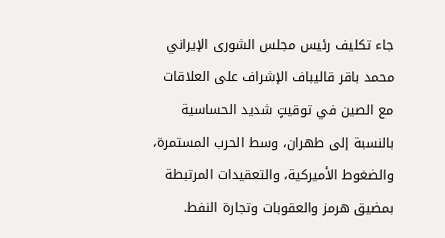جاء تكليف رئيس مجلس الشورى الإيراني محمد باقر قاليباف الإشراف على العلاقات مع الصين في توقيتٍ شديد الحساسية بالنسبة إلى طهران، وسط الحرب المستمرة، والضغوط الأميركية، والتعقيدات المرتبطة بمضيق هرمز والعقوبات وتجارة النفط.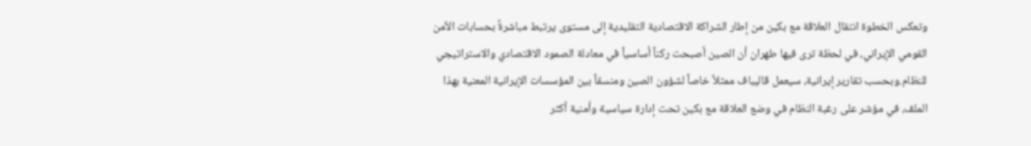وتعكس الخطوة انتقال العلاقة مع بكين من إطار الشراكة الاقتصادية التقليدية إلى مستوى يرتبط مباشرةً بحسابات الأمن القومي الإيراني، في لحظة ترى فيها طهران أن الصين أصبحت ركناً أساسياً في معادلة الصمود الاقتصادي والاستراتيجي للنظام.وبحسب تقارير إيرانية، سيعمل قاليباف ممثلاً خاصاً لشؤون الصين ومنسقاً بين المؤسسات الإيرانية المعنية بهذا الملف، في مؤشر على رغبة النظام في وضع العلاقة مع بكين تحت إدارة سياسية وأمنية أكثر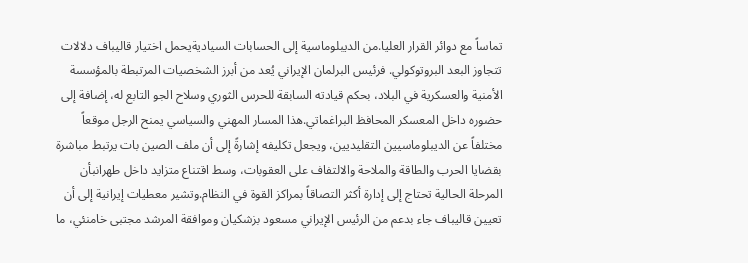تماساً مع دوائر القرار العليا.من الديبلوماسية إلى الحسابات السياديةيحمل اختيار قاليباف دلالات تتجاوز البعد البروتوكولي. فرئيس البرلمان الإيراني يُعد من أبرز الشخصيات المرتبطة بالمؤسسة الأمنية والعسكرية في البلاد، بحكم قيادته السابقة للحرس الثوري وسلاح الجو التابع له، إضافة إلى حضوره داخل المعسكر المحافظ البراغماتي.هذا المسار المهني والسياسي يمنح الرجل موقعاً مختلفاً عن الديبلوماسيين التقليديين، ويجعل تكليفه إشارةً إلى أن ملف الصين بات يرتبط مباشرة بقضايا الحرب والطاقة والملاحة والالتفاف على العقوبات، وسط اقتناع متزايد داخل طهرانبأن المرحلة الحالية تحتاج إلى إدارة أكثر التصاقاً بمراكز القوة في النظام.وتشير معطيات إيرانية إلى أن تعيين قاليباف جاء بدعم من الرئيس الإيراني مسعود بزشكيان وموافقة المرشد مجتبى خامنئي، ما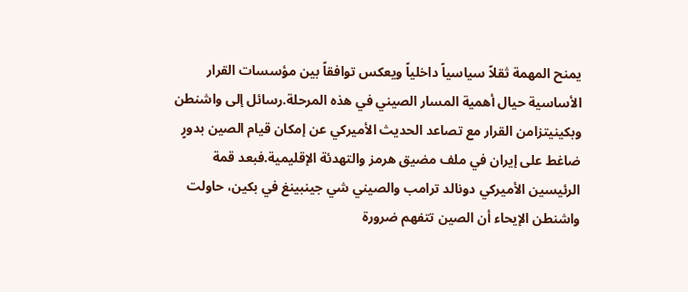يمنح المهمة ثقلاً سياسياً داخلياً ويعكس توافقاً بين مؤسسات القرار الأساسية حيال أهمية المسار الصيني في هذه المرحلة.رسائل إلى واشنطن وبكينيتزامن القرار مع تصاعد الحديث الأميركي عن إمكان قيام الصين بدورٍ ضاغط على إيران في ملف مضيق هرمز والتهدئة الإقليمية.فبعد قمة الرئيسين الأميركي دونالد ترامب والصيني شي جينبينغ في بكين، حاولت واشنطن الإيحاء أن الصين تتفهم ضرورة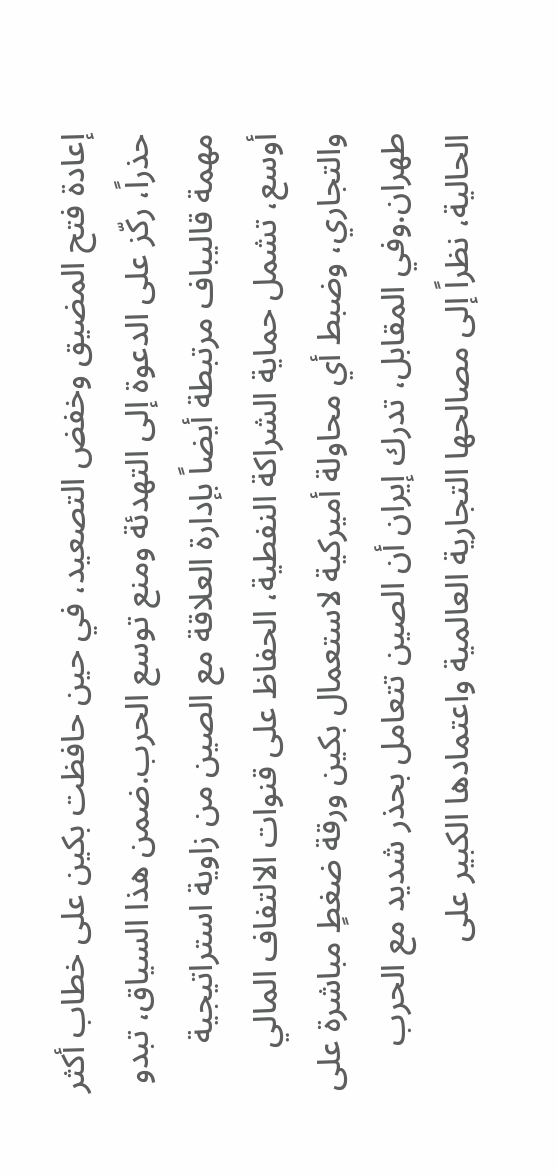إعادة فتح المضيق وخفض التصعيد، في حين حافظت بكين على خطاب أكثر حذراً، ركّز على الدعوة إلى التهدئة ومنع توسع الحرب.ضمن هذا السياق، تبدو مهمة قاليباف مرتبطة أيضاً بإدارة العلاقة مع الصين من زاوية استراتيجية أوسع، تشمل حماية الشراكة النفطية، الحفاظ على قنوات الالتفاف المالي والتجاري، وضبط أي محاولة أميركية لاستعمال بكين ورقة ضغطٍ مباشرة على طهران.وفي المقابل، تدرك إيران أن الصين تتعامل بحذر شديد مع الحرب الحالية، نظراً إلى مصالحها التجارية العالمية واعتمادها الكبير على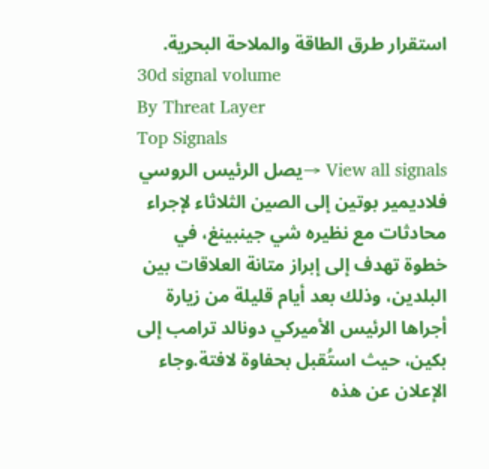استقرار طرق الطاقة والملاحة البحرية.
30d signal volume
By Threat Layer
Top Signals
View all signals →يصل الرئيس الروسي فلاديمير بوتين إلى الصين الثلاثاء لإجراء محادثات مع نظيره شي جينبينغ، في خطوة تهدف إلى إبراز متانة العلاقات بين البلدين، وذلك بعد أيام قليلة من زيارة أجراها الرئيس الأميركي دونالد ترامب إلى بكين، حيث استُقبل بحفاوة لافتة.وجاء الإعلان عن هذه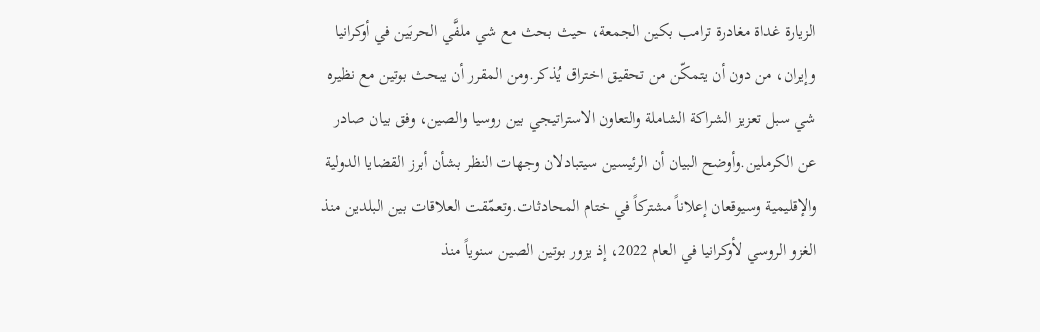الزيارة غداة مغادرة ترامب بكين الجمعة، حيث بحث مع شي ملفَّي الحربَين في أوكرانيا وإيران، من دون أن يتمكّن من تحقيق اختراق يُذكر.ومن المقرر أن يبحث بوتين مع نظيره شي سبل تعزيز الشراكة الشاملة والتعاون الاستراتيجي بين روسيا والصين، وفق بيان صادر عن الكرملين.وأوضح البيان أن الرئيسين سيتبادلان وجهات النظر بشأن أبرز القضايا الدولية والإقليمية وسيوقعان إعلاناً مشتركاً في ختام المحادثات.وتعمّقت العلاقات بين البلدين منذ الغزو الروسي لأوكرانيا في العام 2022، إذ يزور بوتين الصين سنوياً منذ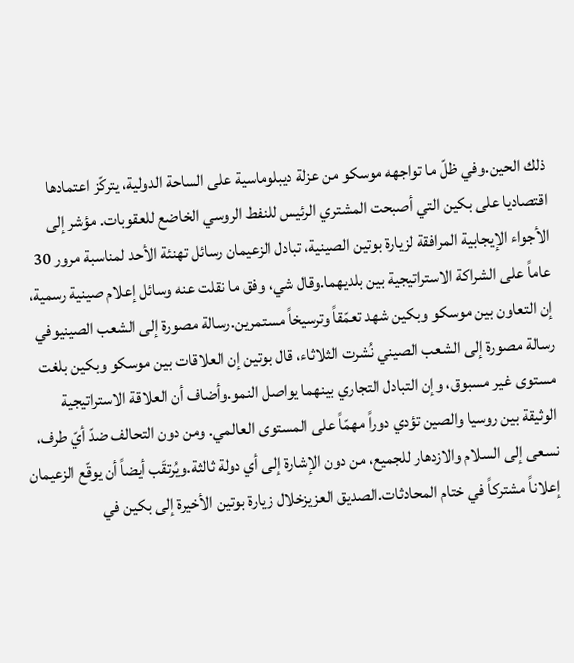ذلك الحين.وفي ظلّ ما تواجهه موسكو من عزلة ديبلوماسية على الساحة الدولية، يتركّز اعتمادها اقتصاديا على بكين التي أصبحت المشتري الرئيس للنفط الروسي الخاضع للعقوبات. مؤشر إلى الأجواء الإيجابية المرافقة لزيارة بوتين الصينية، تبادل الزعيمان رسائل تهنئة الأحد لمناسبة مرور 30 عاماً على الشراكة الاستراتيجية بين بلديهما.وقال شي، وفق ما نقلت عنه وسائل إعلام صينية رسمية، إن التعاون بين موسكو وبكين شهد تعمّقاً وترسيخاً مستمرين.رسالة مصورة إلى الشعب الصينيوفي رسالة مصورة إلى الشعب الصيني نُشرت الثلاثاء، قال بوتين إن العلاقات بين موسكو وبكين بلغت مستوى غير مسبوق، وإن التبادل التجاري بينهما يواصل النمو.وأضاف أن العلاقة الاستراتيجية الوثيقة بين روسيا والصين تؤدي دوراً مهمّاً على المستوى العالمي. ومن دون التحالف ضدّ أيّ طرف، نسعى إلى السلام والازدهار للجميع، من دون الإشارة إلى أي دولة ثالثة.ويُرتقَب أيضاً أن يوقّع الزعيمان إعلاناً مشتركاً في ختام المحادثات.الصديق العزيزخلال زيارة بوتين الأخيرة إلى بكين في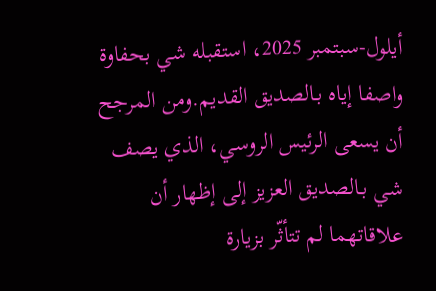أيلول-سبتمبر 2025، استقبله شي بحفاوة واصفا إياه بـالصديق القديم.ومن المرجح أن يسعى الرئيس الروسي، الذي يصف شي بـالصديق العزيز إلى إظهار أن علاقاتهما لم تتأثّر بزيارة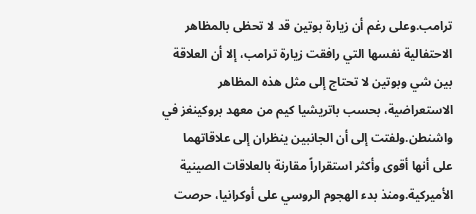ترامب.وعلى رغم أن زيارة بوتين قد لا تحظى بالمظاهر الاحتفالية نفسها التي رافقت زيارة ترامب، إلا أن العلاقة بين شي وبوتين لا تحتاج إلى مثل هذه المظاهر الاستعراضية، بحسب باتريشيا كيم من معهد بروكينغز في واشنطن.ولفتت إلى أن الجانبين ينظران إلى علاقاتهما على أنها أقوى وأكثر استقراراً مقارنة بالعلاقات الصينية الأميركية.ومنذ بدء الهجوم الروسي على أوكرانيا، حرصت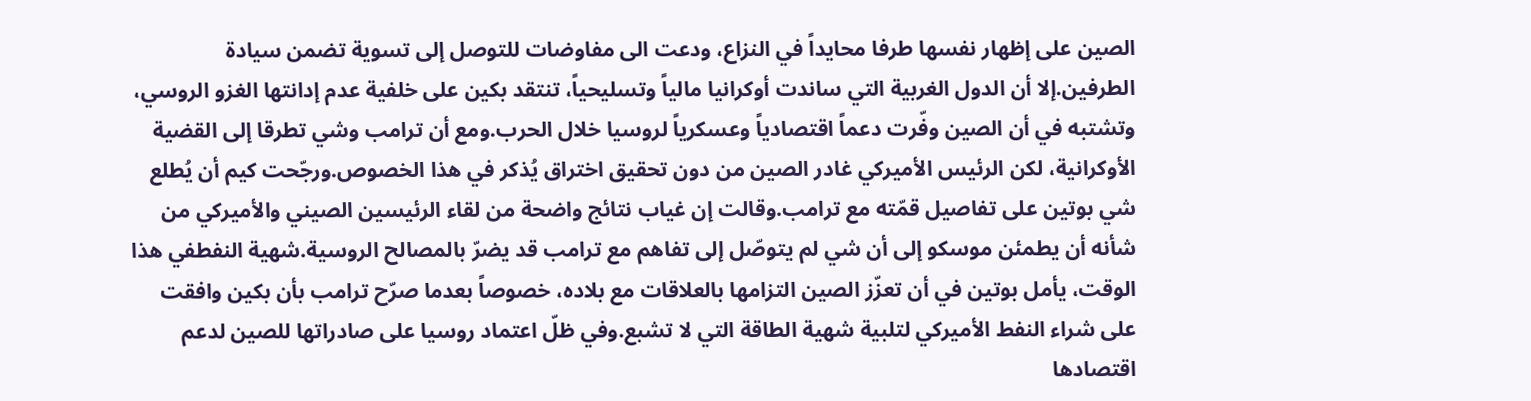الصين على إظهار نفسها طرفا محايداً في النزاع، ودعت الى مفاوضات للتوصل إلى تسوية تضمن سيادة الطرفين.إلا أن الدول الغربية التي ساندت أوكرانيا مالياً وتسليحياً، تنتقد بكين على خلفية عدم إدانتها الغزو الروسي، وتشتبه في أن الصين وفّرت دعماً اقتصادياً وعسكرياً لروسيا خلال الحرب.ومع أن ترامب وشي تطرقا إلى القضية الأوكرانية، لكن الرئيس الأميركي غادر الصين من دون تحقيق اختراق يُذكر في هذا الخصوص.ورجّحت كيم أن يُطلع شي بوتين على تفاصيل قمّته مع ترامب.وقالت إن غياب نتائج واضحة من لقاء الرئيسين الصيني والأميركي من شأنه أن يطمئن موسكو إلى أن شي لم يتوصّل إلى تفاهم مع ترامب قد يضرّ بالمصالح الروسية.شهية النفطفي هذا الوقت، يأمل بوتين في أن تعزّز الصين التزامها بالعلاقات مع بلاده، خصوصاً بعدما صرّح ترامب بأن بكين وافقت على شراء النفط الأميركي لتلبية شهية الطاقة التي لا تشبع.وفي ظلّ اعتماد روسيا على صادراتها للصين لدعم اقتصادها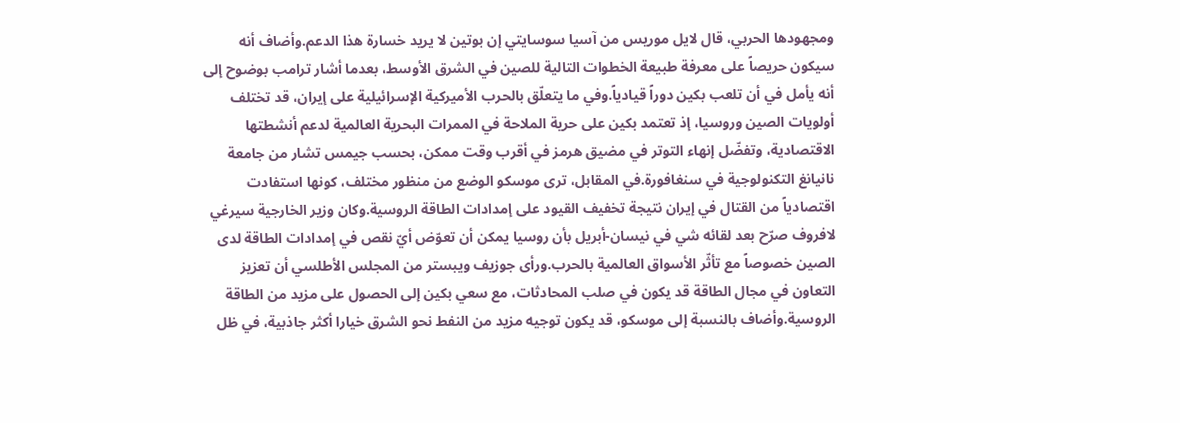ومجهودها الحربي، قال لايل موريس من آسيا سوسايتي إن بوتين لا يريد خسارة هذا الدعم.وأضاف أنه سيكون حريصاً على معرفة طبيعة الخطوات التالية للصين في الشرق الأوسط، بعدما أشار ترامب بوضوح إلى أنه يأمل في أن تلعب بكين دوراً قيادياً.وفي ما يتعلّق بالحرب الأميركية الإسرائيلية على إيران، قد تختلف أولويات الصين وروسيا، إذ تعتمد بكين على حرية الملاحة في الممرات البحرية العالمية لدعم أنشطتها الاقتصادية، وتفضّل إنهاء التوتر في مضيق هرمز في أقرب وقت ممكن، بحسب جيمس تشار من جامعة نانيانغ التكنولوجية في سنغافورة.في المقابل، ترى موسكو الوضع من منظور مختلف، كونها استفادت اقتصادياً من القتال في إيران نتيجة تخفيف القيود على إمدادات الطاقة الروسية.وكان وزير الخارجية سيرغي لافروف صرّح بعد لقائه شي في نيسان-أبريل بأن روسيا يمكن أن تعوّض أيّ نقص في إمدادات الطاقة لدى الصين خصوصاً مع تأثّر الأسواق العالمية بالحرب.ورأى جوزيف ويبستر من المجلس الأطلسي أن تعزيز التعاون في مجال الطاقة قد يكون في صلب المحادثات، مع سعي بكين إلى الحصول على مزيد من الطاقة الروسية.وأضاف بالنسبة إلى موسكو، قد يكون توجيه مزيد من النفط نحو الشرق خيارا أكثر جاذبية، في ظل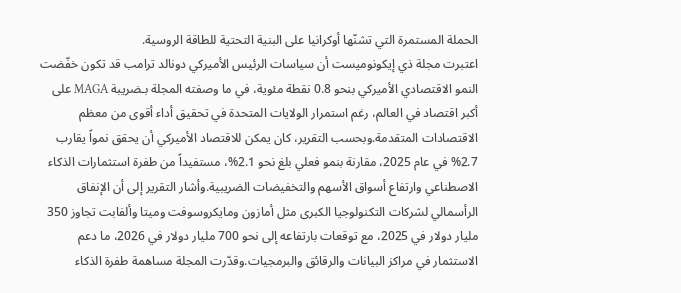الحملة المستمرة التي تشنّها أوكرانيا على البنية التحتية للطاقة الروسية.
اعتبرت مجلة ذي إيكونوميست أن سياسات الرئيس الأميركي دونالد ترامب قد تكون خفّضت النمو الاقتصادي الأميركي بنحو 0.8 نقطة مئوية، في ما وصفته المجلة بـضريبة MAGA على أكبر اقتصاد في العالم، رغم استمرار الولايات المتحدة في تحقيق أداء أقوى من معظم الاقتصادات المتقدمة.وبحسب التقرير، كان يمكن للاقتصاد الأميركي أن يحقق نمواً يقارب 2.7% في عام 2025، مقارنة بنمو فعلي بلغ نحو 2.1%، مستفيداً من طفرة استثمارات الذكاء الاصطناعي وارتفاع أسواق الأسهم والتخفيضات الضريبية.وأشار التقرير إلى أن الإنفاق الرأسمالي لشركات التكنولوجيا الكبرى مثل أمازون ومايكروسوفت وميتا وألفابت تجاوز 350 مليار دولار في 2025، مع توقعات بارتفاعه إلى نحو 700 مليار دولار في 2026، ما دعم الاستثمار في مراكز البيانات والرقائق والبرمجيات.وقدّرت المجلة مساهمة طفرة الذكاء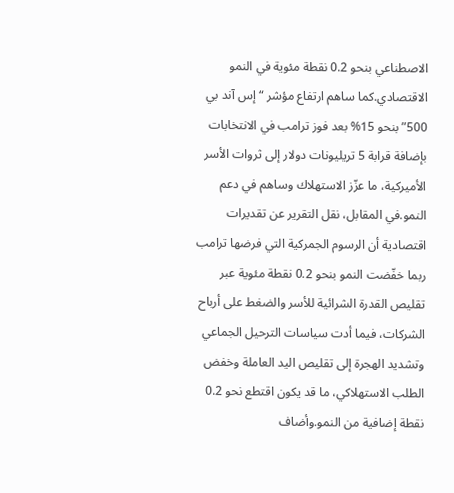الاصطناعي بنحو 0.2 نقطة مئوية في النمو الاقتصادي.كما ساهم ارتفاع مؤشر “إس آند بي 500” بنحو 15% بعد فوز ترامب في الانتخابات بإضافة قرابة 5 تريليونات دولار إلى ثروات الأسر الأميركية، ما عزّز الاستهلاك وساهم في دعم النمو.في المقابل، نقل التقرير عن تقديرات اقتصادية أن الرسوم الجمركية التي فرضها ترامب ربما خفّضت النمو بنحو 0.2 نقطة مئوية عبر تقليص القدرة الشرائية للأسر والضغط على أرباح الشركات، فيما أدت سياسات الترحيل الجماعي وتشديد الهجرة إلى تقليص اليد العاملة وخفض الطلب الاستهلاكي، ما قد يكون اقتطع نحو 0.2 نقطة إضافية من النمو.وأضاف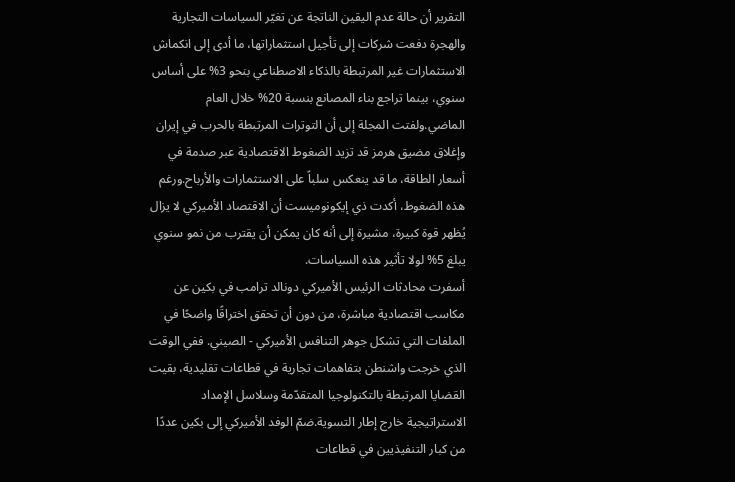التقرير أن حالة عدم اليقين الناتجة عن تغيّر السياسات التجارية والهجرة دفعت شركات إلى تأجيل استثماراتها، ما أدى إلى انكماش الاستثمارات غير المرتبطة بالذكاء الاصطناعي بنحو 3% على أساس سنوي، بينما تراجع بناء المصانع بنسبة 20% خلال العام الماضي.ولفتت المجلة إلى أن التوترات المرتبطة بالحرب في إيران وإغلاق مضيق هرمز قد تزيد الضغوط الاقتصادية عبر صدمة في أسعار الطاقة، ما قد ينعكس سلباً على الاستثمارات والأرباح.ورغم هذه الضغوط، أكدت ذي إيكونوميست أن الاقتصاد الأميركي لا يزال يُظهر قوة كبيرة، مشيرة إلى أنه كان يمكن أن يقترب من نمو سنوي يبلغ 5% لولا تأثير هذه السياسات.
أسفرت محادثات الرئيس الأميركي دونالد ترامب في بكين عن مكاسب اقتصادية مباشرة، من دون أن تحقق اختراقًا واضحًا في الملفات التي تشكل جوهر التنافس الأميركي - الصيني. ففي الوقت الذي خرجت واشنطن بتفاهمات تجارية في قطاعات تقليدية، بقيت القضايا المرتبطة بالتكنولوجيا المتقدّمة وسلاسل الإمداد الاستراتيجية خارج إطار التسوية.ضمّ الوفد الأميركي إلى بكين عددًا من كبار التنفيذيين في قطاعات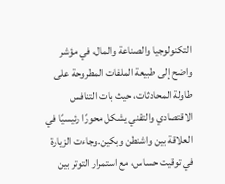التكنولوجيا والصناعة والمال، في مؤشر واضح إلى طبيعة الملفات المطروحة على طاولة المحادثات، حيث بات التنافس الاقتصادي والتقني يشكل محورًا رئيسيًا في العلاقة بين واشنطن وبكين.وجاءت الزيارة في توقيت حساس، مع استمرار التوتر بين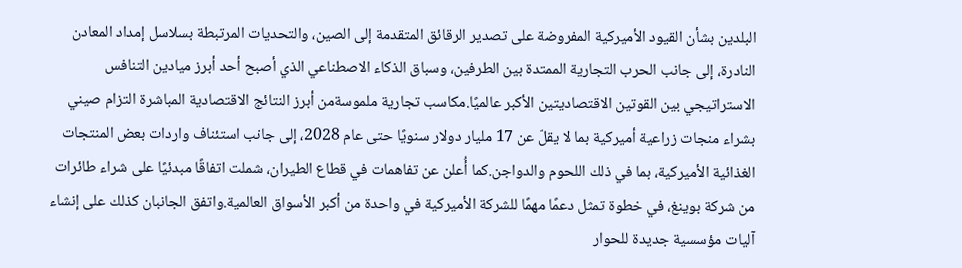البلدين بشأن القيود الأميركية المفروضة على تصدير الرقائق المتقدمة إلى الصين، والتحديات المرتبطة بسلاسل إمداد المعادن النادرة، إلى جانب الحرب التجارية الممتدة بين الطرفين، وسباق الذكاء الاصطناعي الذي أصبح أحد أبرز ميادين التنافس الاستراتيجي بين القوتين الاقتصاديتين الأكبر عالميًا.مكاسب تجارية ملموسةمن أبرز النتائج الاقتصادية المباشرة التزام صيني بشراء منجات زراعية أميركية بما لا يقلّ عن 17 مليار دولار سنويًا حتى عام 2028، إلى جانب استئناف واردات بعض المنتجات الغذائية الأميركية، بما في ذلك اللحوم والدواجن.كما أُعلن عن تفاهمات في قطاع الطيران، شملت اتفاقًا مبدئيًا على شراء طائرات من شركة بوينغ، في خطوة تمثل دعمًا مهمًا للشركة الأميركية في واحدة من أكبر الأسواق العالمية.واتفق الجانبان كذلك على إنشاء آليات مؤسسية جديدة للحوار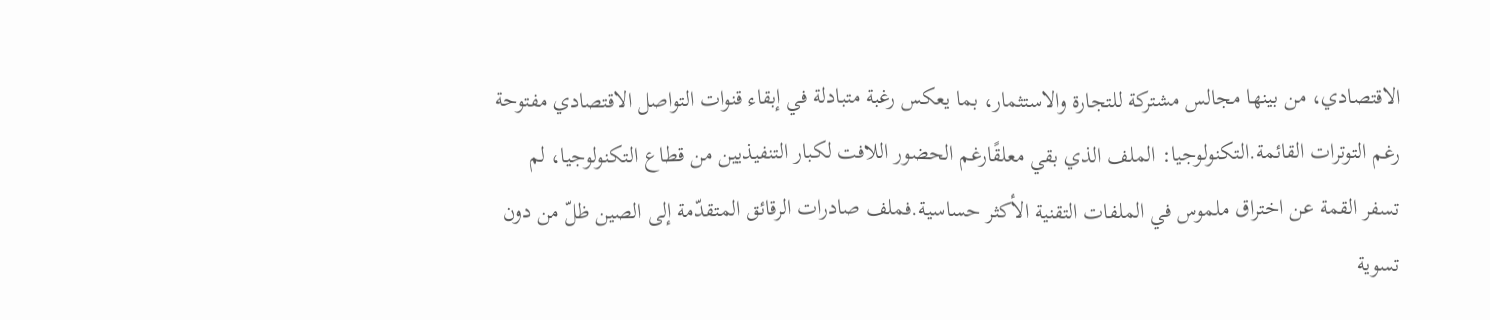الاقتصادي، من بينها مجالس مشتركة للتجارة والاستثمار، بما يعكس رغبة متبادلة في إبقاء قنوات التواصل الاقتصادي مفتوحة رغم التوترات القائمة.التكنولوجيا: الملف الذي بقي معلقًارغم الحضور اللافت لكبار التنفيذيين من قطاع التكنولوجيا، لم تسفر القمة عن اختراق ملموس في الملفات التقنية الأكثر حساسية.فملف صادرات الرقائق المتقدّمة إلى الصين ظلّ من دون تسوية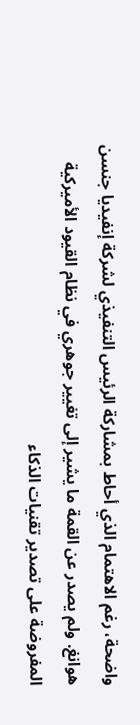واضحة، رغم الاهتمام الذي أحاط بمشاركة الرئيس التنفيذي لشركة إنفيديا جنسن هوانغ. ولم يصدر عن القمة ما يشير إلى تغيير جوهري في نظام القيود الأميركية المفروضة على تصدير تقنيات الذكاء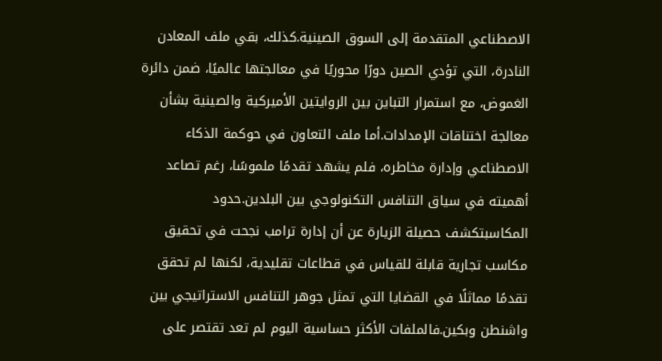الاصطناعي المتقدمة إلى السوق الصينية.كذلك، بقي ملف المعادن النادرة، التي تؤدي الصين دورًا محوريًا في معالجتها عالميًا، ضمن دائرة الغموض، مع استمرار التباين بين الروايتين الأميركية والصينية بشأن معالجة اختناقات الإمدادات.أما ملف التعاون في حوكمة الذكاء الاصطناعي وإدارة مخاطره، فلم يشهد تقدمًا ملموسًا، رغم تصاعد أهميته في سياق التنافس التكنولوجي بين البلدين.حدود المكاسبتكشف حصيلة الزيارة عن أن إدارة ترامب نجحت في تحقيق مكاسب تجارية قابلة للقياس في قطاعات تقليدية، لكنها لم تحقق تقدمًا مماثلًا في القضايا التي تمثل جوهر التنافس الاستراتيجي بين واشنطن وبكين.فالملفات الأكثر حساسية اليوم لم تعد تقتصر على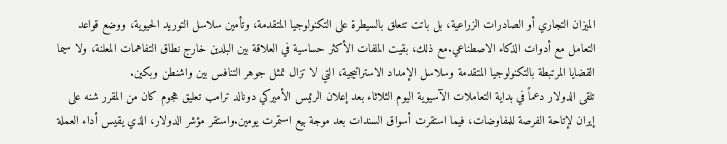الميزان التجاري أو الصادرات الزراعية، بل باتت تتعلق بالسيطرة على التكنولوجيا المتقدمة، وتأمين سلاسل التوريد الحيوية، ووضع قواعد التعامل مع أدوات الذكاء الاصطناعي.مع ذلك، بقيت الملفات الأكثر حساسية في العلاقة بين البلدين خارج نطاق التفاهمات المعلنة، ولا سيما القضايا المرتبطة بالتكنولوجيا المتقدمة وسلاسل الإمداد الاستراتيجية، التي لا تزال تمثل جوهر التنافس بين واشنطن وبكين.
تلقى الدولار دعماً في بداية التعاملات الآسيوية اليوم الثلاثاء بعد إعلان الرئيس الأميركي دونالد ترامب تعليق هجوم كان من المقرر شنه على إيران لإتاحة الفرصة للمفاوضات، فيما استقرت أسواق السندات بعد موجة بيع استمرت يومين.واستقر مؤشر الدولار، الذي يقيس أداء العملة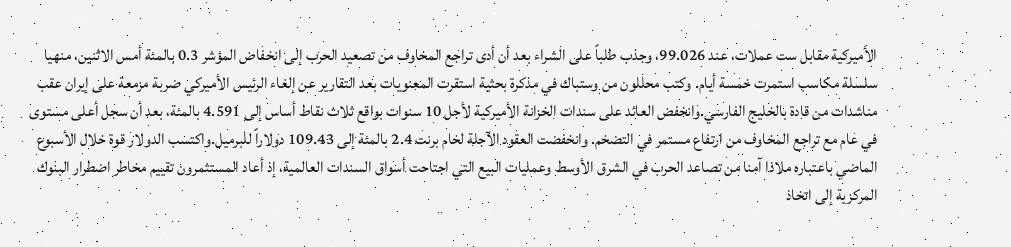الأميركية مقابل ست عملات، عند 99.026، وجذب طلباً على الشراء بعد أن أدى تراجع المخاوف من تصعيد الحرب إلى انخفاض المؤشر 0.3 بالمئة أمس الاثنين، منهيا سلسلة مكاسب استمرت خمسة أيام. وكتب محللون من وستباك في مذكرة بحثية استقرت المعنويات بعد التقارير عن إلغاء الرئيس الأميركي ضربة مزمعة على إيران عقب مناشدات من قادة بالخليج الفارسي.وانخفض العائد على سندات الخزانة الأميركية لأجل 10 سنوات بواقع ثلاث نقاط أساس إلى 4.591 بالمئة، بعد أن سجل أعلى مستوى في عام مع تراجع المخاوف من ارتفاع مستمر في التضخم. وانخفضت العقود الآجلة لخام برنت 2.4 بالمئة إلى 109.43 دولاراً للبرميل.واكتسب الدولار قوة خلال الأسبوع الماضي باعتباره ملاذا آمنا من تصاعد الحرب في الشرق الأوسط وعمليات البيع التي اجتاحت أسواق السندات العالمية، إذ أعاد المستثمرون تقييم مخاطر اضطرار البنوك المركزية إلى اتخاذ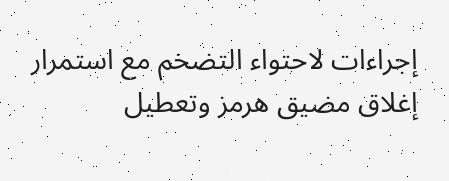إجراءات لاحتواء التضخم مع استمرار إغلاق مضيق هرمز وتعطيل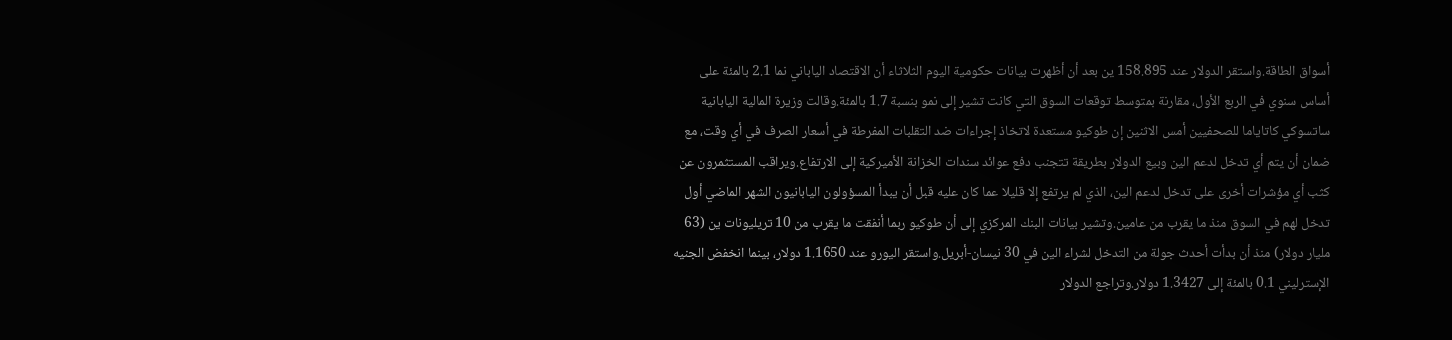أسواق الطاقة.واستقر الدولار عند 158.895 ين بعد أن أظهرت بيانات حكومية اليوم الثلاثاء أن الاقتصاد الياباني نما 2.1 بالمئة على أساس سنوي في الربع الأول، مقارنة بمتوسط توقعات السوق التي كانت تشير إلى نمو بنسبة 1.7 بالمئة.وقالت وزيرة المالية اليابانية ساتسوكي كاتاياما للصحفيين أمس الاثنين إن طوكيو مستعدة لاتخاذ إجراءات ضد التقلبات المفرطة في أسعار الصرف في أي وقت، مع ضمان أن يتم أي تدخل لدعم الين وبيع الدولار بطريقة تتجنب دفع عوائد سندات الخزانة الأميركية إلى الارتفاع.ويراقب المستثمرون عن كثب أي مؤشرات أخرى على تدخل لدعم الين، الذي لم يرتفع إلا قليلا عما كان عليه قبل أن يبدأ المسؤولون اليابانيون الشهر الماضي أول تدخل لهم في السوق منذ ما يقرب من عامين.وتشير بيانات البنك المركزي إلى أن طوكيو ربما أنفقت ما يقرب من 10 تريليونات ين (63 مليار دولار) منذ أن بدأت أحدث جولة من التدخل لشراء الين في 30 نيسان-أبريل.واستقر اليورو عند 1.1650 دولار، بينما انخفض الجنيه الإسترليني 0.1 بالمئة إلى 1.3427 دولار.وتراجع الدولار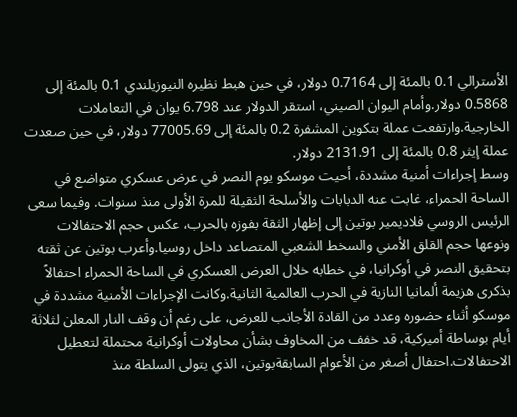الأسترالي 0.1 بالمئة إلى 0.7164 دولار، في حين هبط نظيره النيوزيلندي 0.1 بالمئة إلى 0.5868 دولار.وأمام اليوان الصيني، استقر الدولار عند 6.798 يوان في التعاملات الخارجية.وارتفعت عملة بتكوين المشفرة 0.2 بالمئة إلى 77005.69 دولار، في حين صعدت عملة إيثر 0.8 بالمئة إلى 2131.91 دولار.
وسط إجراءات أمنية مشددة، أحيت موسكو يوم النصر في عرض عسكري متواضع في الساحة الحمراء، غابت عنه الدبابات والأسلحة الثقيلة للمرة الأولى منذ سنوات. وفيما سعى الرئيس الروسي فلاديمير بوتين إلى إظهار الثقة بفوزه بالحرب، عكس حجم الاحتفالات ونوعها حجم القلق الأمني والسخط الشعبي المتصاعد داخل روسيا.وأعرب بوتين عن ثقته بتحقيق النصر في أوكرانيا، في خطابه خلال العرض العسكري في الساحة الحمراء احتفالاً بذكرى هزيمة ألمانيا النازية في الحرب العالمية الثانية.وكانت الإجراءات الأمنية مشددة في موسكو أثناء حضوره وعدد من القادة الأجانب للعرض، على رغم أن وقف النار المعلن لثلاثة أيام بوساطة أميركية، قد خفف من المخاوف بشأن محاولات أوكرانية محتملة لتعطيل الاحتفالات.احتفال أصغر من الأعوام السابقةبوتين، الذي يتولى السلطة منذ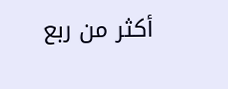أكثر من ربع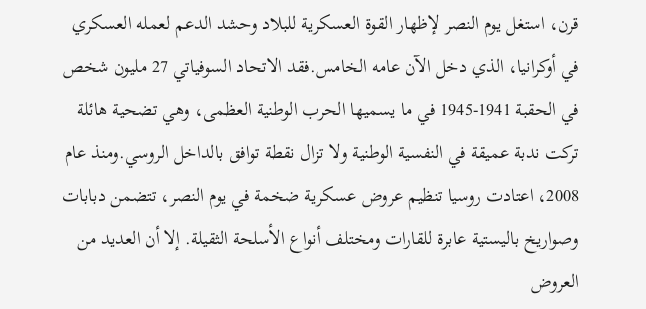قرن، استغل يوم النصر لإظهار القوة العسكرية للبلاد وحشد الدعم لعمله العسكري في أوكرانيا، الذي دخل الآن عامه الخامس.فقد الاتحاد السوفياتي 27 مليون شخص في الحقبة 1941-1945 في ما يسميها الحرب الوطنية العظمى، وهي تضحية هائلة تركت ندبة عميقة في النفسية الوطنية ولا تزال نقطة توافق بالداخل الروسي.ومنذ عام 2008، اعتادت روسيا تنظيم عروض عسكرية ضخمة في يوم النصر، تتضمن دبابات وصواريخ باليستية عابرة للقارات ومختلف أنواع الأسلحة الثقيلة. إلا أن العديد من العروض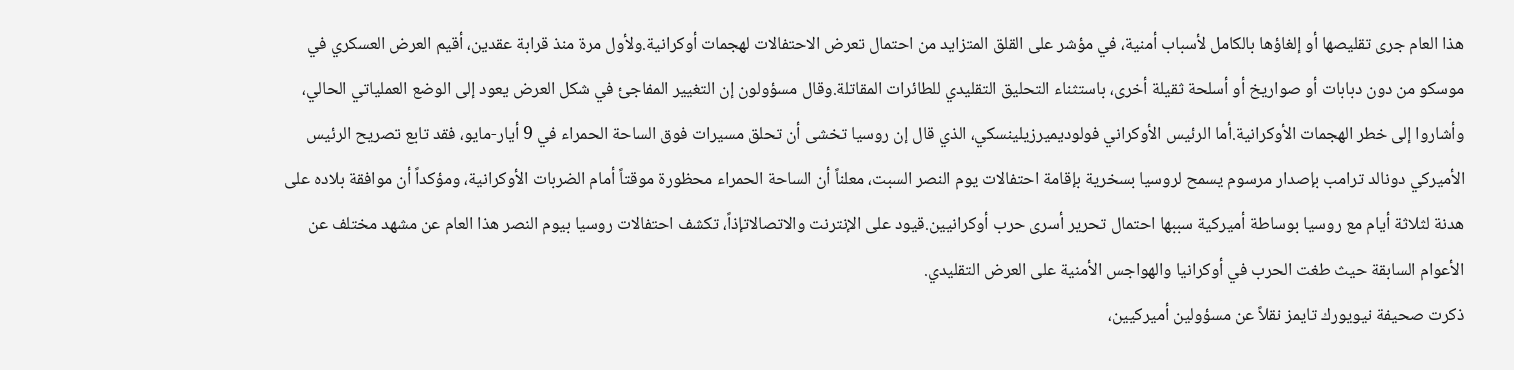هذا العام جرى تقليصها أو إلغاؤها بالكامل لأسباب أمنية، في مؤشر على القلق المتزايد من احتمال تعرض الاحتفالات لهجمات أوكرانية.ولأول مرة منذ قرابة عقدين، أقيم العرض العسكري في موسكو من دون دبابات أو صواريخ أو أسلحة ثقيلة أخرى، باستثناء التحليق التقليدي للطائرات المقاتلة.وقال مسؤولون إن التغيير المفاجئ في شكل العرض يعود إلى الوضع العملياتي الحالي، وأشاروا إلى خطر الهجمات الأوكرانية.أما الرئيس الأوكراني فولوديميرزيلينسكي، الذي قال إن روسيا تخشى أن تحلق مسيرات فوق الساحة الحمراء في 9 أيار-مايو، فقد تابع تصريح الرئيس الأميركي دونالد ترامب بإصدار مرسوم يسمح لروسيا بسخرية بإقامة احتفالات يوم النصر السبت، معلناً أن الساحة الحمراء محظورة موقتاً أمام الضربات الأوكرانية، ومؤكداً أن موافقة بلاده على هدنة لثلاثة أيام مع روسيا بوساطة أميركية سببها احتمال تحرير أسرى حرب أوكرانيين.قيود على الإنترنت والاتصالاتإذاً، تكشف احتفالات روسيا بيوم النصر هذا العام عن مشهد مختلف عن الأعوام السابقة حيث طغت الحرب في أوكرانيا والهواجس الأمنية على العرض التقليدي.
ذكرت صحيفة نيويورك تايمز نقلاً عن مسؤولين أميركيين،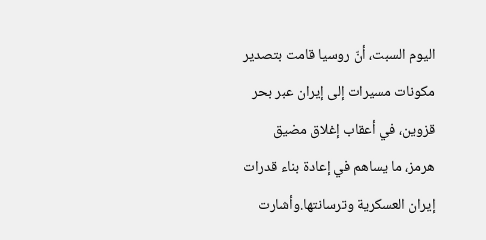اليوم السبت، أنّ روسيا قامت بتصدير مكونات مسيرات إلى إيران عبر بحر قزوين، في أعقاب إغلاق مضيق هرمز، ما يساهم في إعادة بناء قدرات إيران العسكرية وترسانتها.وأشارت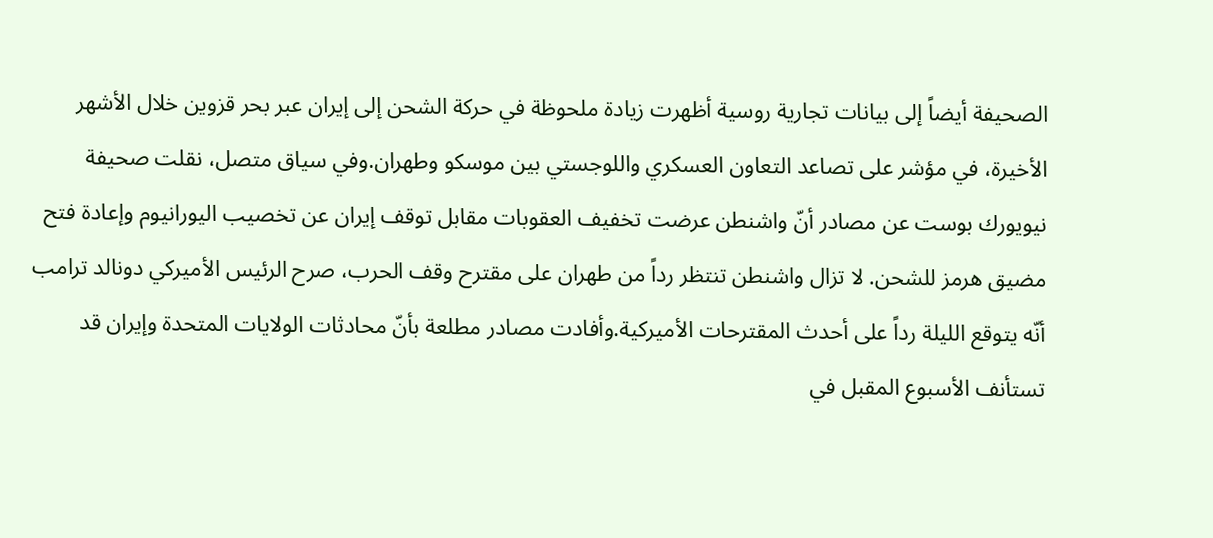الصحيفة أيضاً إلى بيانات تجارية روسية أظهرت زيادة ملحوظة في حركة الشحن إلى إيران عبر بحر قزوين خلال الأشهر الأخيرة، في مؤشر على تصاعد التعاون العسكري واللوجستي بين موسكو وطهران.وفي سياق متصل، نقلت صحيفة نيويورك بوست عن مصادر أنّ واشنطن عرضت تخفيف العقوبات مقابل توقف إيران عن تخصيب اليورانيوم وإعادة فتح مضيق هرمز للشحن. لا تزال واشنطن تنتظر رداً من طهران على مقترح وقف الحرب، صرح الرئيس الأميركي دونالد ترامب أنّه يتوقع الليلة رداً على أحدث المقترحات الأميركية.وأفادت مصادر مطلعة بأنّ محادثات الولايات المتحدة وإيران قد تستأنف الأسبوع المقبل في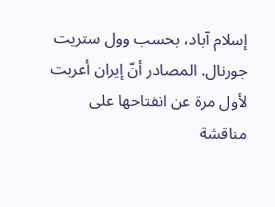إسلام آباد، بحسب وول ستريت جورنال. المصادر أنّ إيران أعربت لأول مرة عن انفتاحها على مناقشة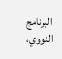البرنامج النووي،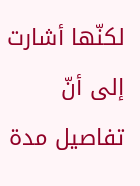لكنّها أشارت إلى أنّ تفاصيل مدة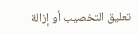تعليق التخصيب أو إزالة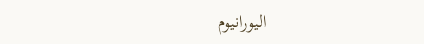اليورانيوم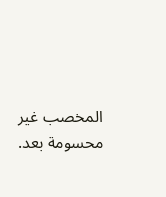المخصب غير محسومة بعد.